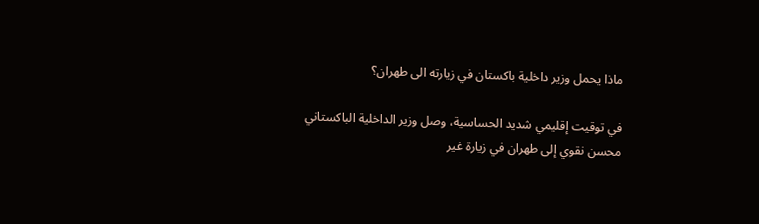ماذا يحمل وزير داخلية باكستان في زيارته الى طهران؟

في توقيت إقليمي شديد الحساسية، وصل وزير الداخلية الباكستاني محسن نقوي إلى طهران في زيارة غير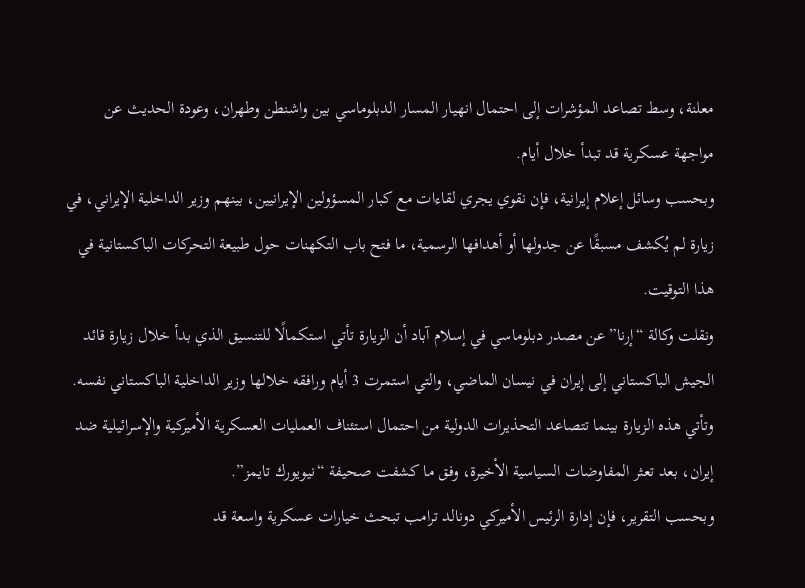معلنة، وسط تصاعد المؤشرات إلى احتمال انهيار المسار الدبلوماسي بين واشنطن وطهران، وعودة الحديث عن مواجهة عسكرية قد تبدأ خلال أيام.
وبحسب وسائل إعلام إيرانية، فإن نقوي يجري لقاءات مع كبار المسؤولين الإيرانيين، بينهم وزير الداخلية الإيراني، في زيارة لم يُكشف مسبقًا عن جدولها أو أهدافها الرسمية، ما فتح باب التكهنات حول طبيعة التحركات الباكستانية في هذا التوقيت.
ونقلت وكالة “إرنا” عن مصدر دبلوماسي في إسلام آباد أن الزيارة تأتي استكمالًا للتنسيق الذي بدأ خلال زيارة قائد الجيش الباكستاني إلى إيران في نيسان الماضي، والتي استمرت 3 أيام ورافقه خلالها وزير الداخلية الباكستاني نفسه.
وتأتي هذه الزيارة بينما تتصاعد التحذيرات الدولية من احتمال استئناف العمليات العسكرية الأميركية والإسرائيلية ضد إيران، بعد تعثر المفاوضات السياسية الأخيرة، وفق ما كشفت صحيفة “نيويورك تايمز”.
وبحسب التقرير، فإن إدارة الرئيس الأميركي دونالد ترامب تبحث خيارات عسكرية واسعة قد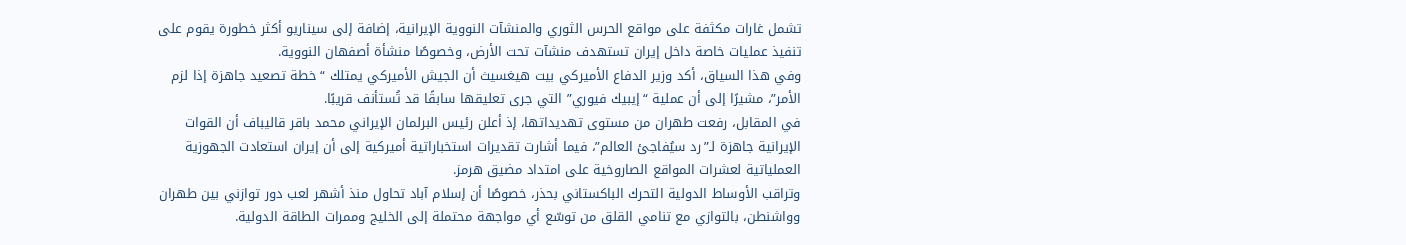تشمل غارات مكثفة على مواقع الحرس الثوري والمنشآت النووية الإيرانية، إضافة إلى سيناريو أكثر خطورة يقوم على تنفيذ عمليات خاصة داخل إيران تستهدف منشآت تحت الأرض، وخصوصًا منشأة أصفهان النووية.
وفي هذا السياق، أكد وزير الدفاع الأميركي بيت هيغسيث أن الجيش الأميركي يمتلك “خطة تصعيد جاهزة إذا لزم الأمر”، مشيرًا إلى أن عملية “إيبيك فيوري” التي جرى تعليقها سابقًا قد تُستأنف قريبًا.
في المقابل، رفعت طهران من مستوى تهديداتها، إذ أعلن رئيس البرلمان الإيراني محمد باقر قاليباف أن القوات الإيرانية جاهزة لـ”رد سيُفاجئ العالم”، فيما أشارت تقديرات استخباراتية أميركية إلى أن إيران استعادت الجهوزية العملياتية لعشرات المواقع الصاروخية على امتداد مضيق هرمز.
وتراقب الأوساط الدولية التحرك الباكستاني بحذر، خصوصًا أن إسلام آباد تحاول منذ أشهر لعب دور توازني بين طهران وواشنطن، بالتوازي مع تنامي القلق من توسّع أي مواجهة محتملة إلى الخليج وممرات الطاقة الدولية.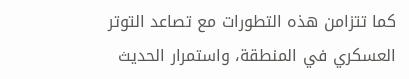كما تتزامن هذه التطورات مع تصاعد التوتر العسكري في المنطقة، واستمرار الحديث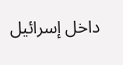داخل إسرائيل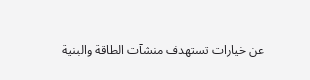عن خيارات تستهدف منشآت الطاقة والبنية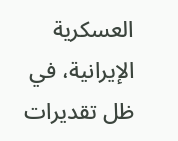العسكرية الإيرانية، في ظل تقديرات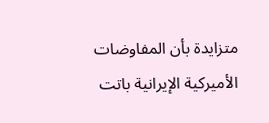متزايدة بأن المفاوضات الأميركية الإيرانية باتت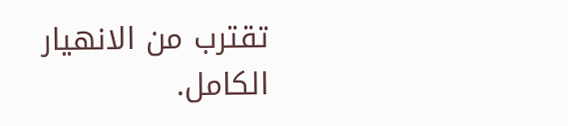تقترب من الانهيار الكامل.